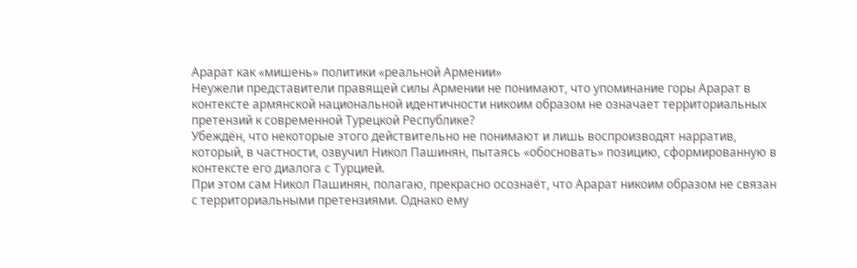Арарат как «мишень» политики «реальной Армении»
Неужели представители правящей силы Армении не понимают, что упоминание горы Арарат в контексте армянской национальной идентичности никоим образом не означает территориальных претензий к современной Турецкой Республике?
Убеждён, что некоторые этого действительно не понимают и лишь воспроизводят нарратив, который, в частности, озвучил Никол Пашинян, пытаясь «обосновать» позицию, сформированную в контексте его диалога с Турцией.
При этом сам Никол Пашинян, полагаю, прекрасно осознаёт, что Арарат никоим образом не связан с территориальными претензиями. Однако ему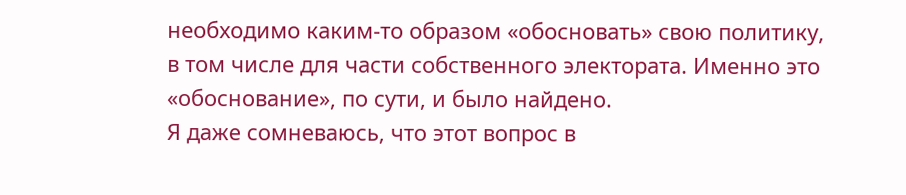необходимо каким-то образом «обосновать» свою политику, в том числе для части собственного электората. Именно это «обоснование», по сути, и было найдено.
Я даже сомневаюсь, что этот вопрос в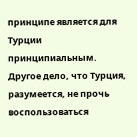принципе является для Турции принципиальным. Другое дело, что Турция, разумеется, не прочь воспользоваться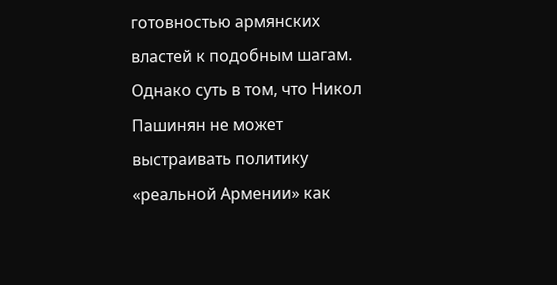готовностью армянских властей к подобным шагам.
Однако суть в том, что Никол Пашинян не может выстраивать политику «реальной Армении» как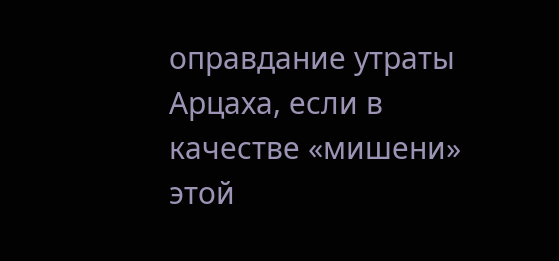оправдание утраты Арцаха, если в качестве «мишени» этой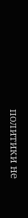политики не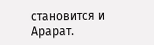становится и Арарат.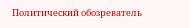Политический обозреватель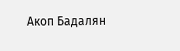Акоп Бадалян